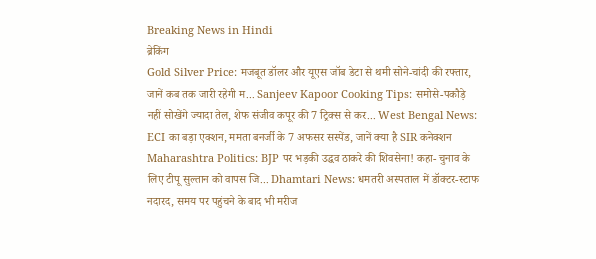Breaking News in Hindi
ब्रेकिंग
Gold Silver Price: मजबूत डॉलर और यूएस जॉब डेटा से थमी सोने-चांदी की रफ्तार, जानें कब तक जारी रहेगी म... Sanjeev Kapoor Cooking Tips: समोसे-पकौड़े नहीं सोखेंगे ज्यादा तेल, शेफ संजीव कपूर की 7 ट्रिक्स से कर... West Bengal News: ECI का बड़ा एक्शन, ममता बनर्जी के 7 अफसर सस्पेंड, जानें क्या है SIR कनेक्शन Maharashtra Politics: BJP पर भड़की उद्धव ठाकरे की शिवसेना! कहा- चुनाव के लिए टीपू सुल्तान को वापस जि... Dhamtari News: धमतरी अस्पताल में डॉक्टर-स्टाफ नदारद, समय पर पहुंचने के बाद भी मरीज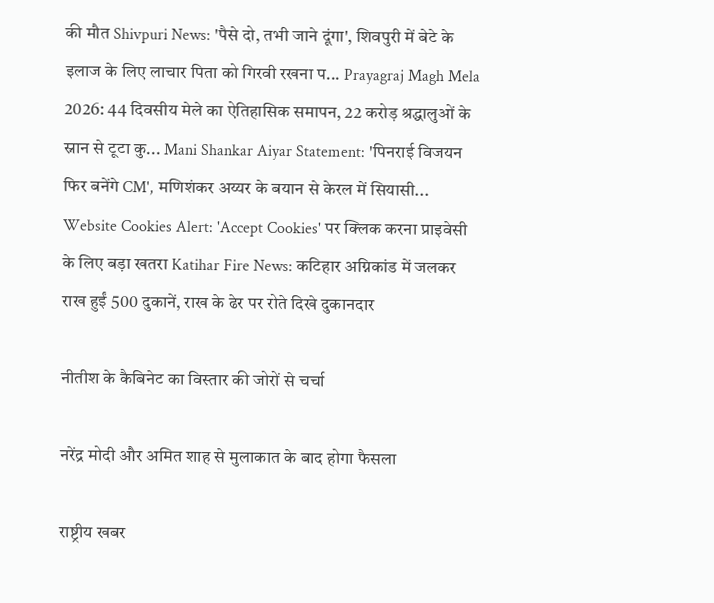की मौत Shivpuri News: 'पैसे दो, तभी जाने दूंगा', शिवपुरी में बेटे के इलाज के लिए लाचार पिता को गिरवी रखना प... Prayagraj Magh Mela 2026: 44 दिवसीय मेले का ऐतिहासिक समापन, 22 करोड़ श्रद्धालुओं के स्नान से टूटा कु... Mani Shankar Aiyar Statement: 'पिनराई विजयन फिर बनेंगे CM', मणिशंकर अय्यर के बयान से केरल में सियासी... Website Cookies Alert: 'Accept Cookies' पर क्लिक करना प्राइवेसी के लिए बड़ा खतरा Katihar Fire News: कटिहार अग्निकांड में जलकर राख हुईं 500 दुकानें, राख के ढेर पर रोते दिखे दुकानदार

नीतीश के कैबिनेट का विस्तार की जोरों से चर्चा

नरेंद्र मोदी और अमित शाह से मुलाकात के बाद होगा फैसला

राष्ट्रीय खबर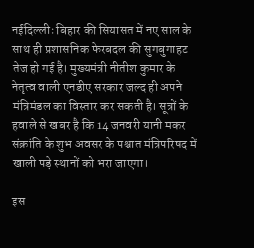नईदिल्लीः बिहार की सियासत में नए साल के साथ ही प्रशासनिक फेरबदल की सुगबुगाहट तेज हो गई है। मुख्यमंत्री नीतीश कुमार के नेतृत्व वाली एनडीए सरकार जल्द ही अपने मंत्रिमंडल का विस्तार कर सकती है। सूत्रों के हवाले से खबर है कि 14 जनवरी यानी मकर संक्रांति के शुभ अवसर के पश्चात मंत्रिपरिषद में खाली पड़े स्थानों को भरा जाएगा।

इस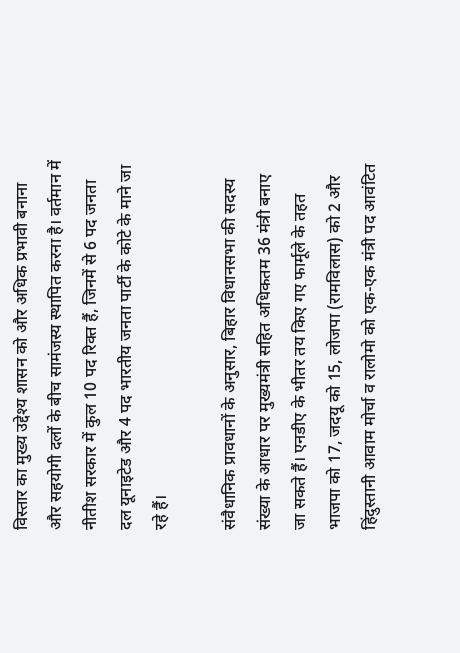विस्तार का मुख्य उद्देश्य शासन को और अधिक प्रभावी बनाना और सहयोगी दलों के बीच सामंजस्य स्थापित करना है। वर्तमान में नीतीश सरकार में कुल 10 पद रिक्त हैं, जिनमें से 6 पद जनता दल यूनाइटेड और 4 पद भारतीय जनता पार्टी के कोटे के माने जा रहे हैं।

संवैधानिक प्रावधानों के अनुसार, बिहार विधानसभा की सदस्य संख्या के आधार पर मुख्यमंत्री सहित अधिकतम 36 मंत्री बनाए जा सकते हैं। एनडीए के भीतर तय किए गए फार्मूले के तहत भाजपा को 17, जदयू को 15, लोजपा (रामविलास) को 2 और हिंदुस्तानी आवाम मोर्चा व रालोमो को एक-एक मंत्री पद आवंटित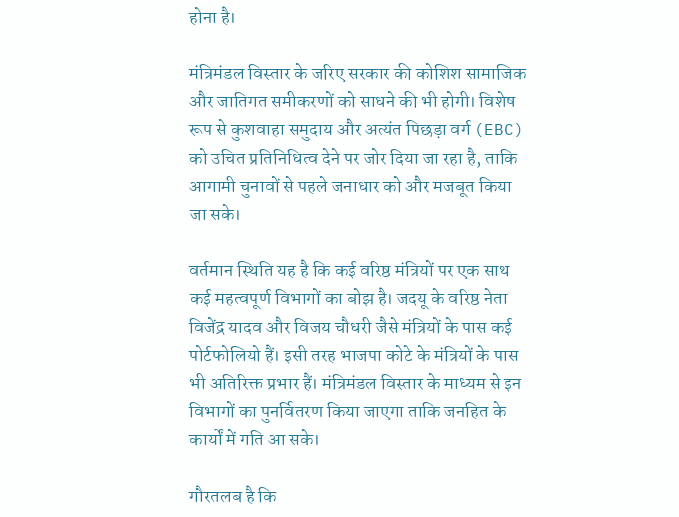होना है।

मंत्रिमंडल विस्तार के जरिए सरकार की कोशिश सामाजिक और जातिगत समीकरणों को साधने की भी होगी। विशेष रूप से कुशवाहा समुदाय और अत्यंत पिछड़ा वर्ग (EBC) को उचित प्रतिनिधित्व देने पर जोर दिया जा रहा है, ताकि आगामी चुनावों से पहले जनाधार को और मजबूत किया जा सके।

वर्तमान स्थिति यह है कि कई वरिष्ठ मंत्रियों पर एक साथ कई महत्वपूर्ण विभागों का बोझ है। जदयू के वरिष्ठ नेता विजेंद्र यादव और विजय चौधरी जैसे मंत्रियों के पास कई पोर्टफोलियो हैं। इसी तरह भाजपा कोटे के मंत्रियों के पास भी अतिरिक्त प्रभार हैं। मंत्रिमंडल विस्तार के माध्यम से इन विभागों का पुनर्वितरण किया जाएगा ताकि जनहित के कार्यों में गति आ सके।

गौरतलब है कि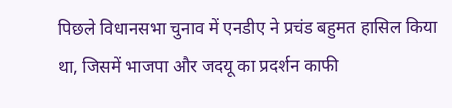पिछले विधानसभा चुनाव में एनडीए ने प्रचंड बहुमत हासिल किया था, जिसमें भाजपा और जदयू का प्रदर्शन काफी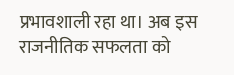प्रभावशाली रहा था। अब इस राजनीतिक सफलता को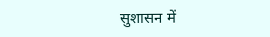सुशासन में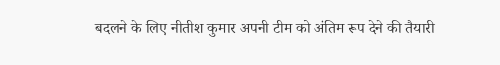बदलने के लिए नीतीश कुमार अपनी टीम को अंतिम रूप देने की तैयारी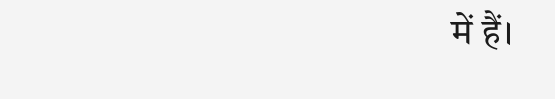में हैं।